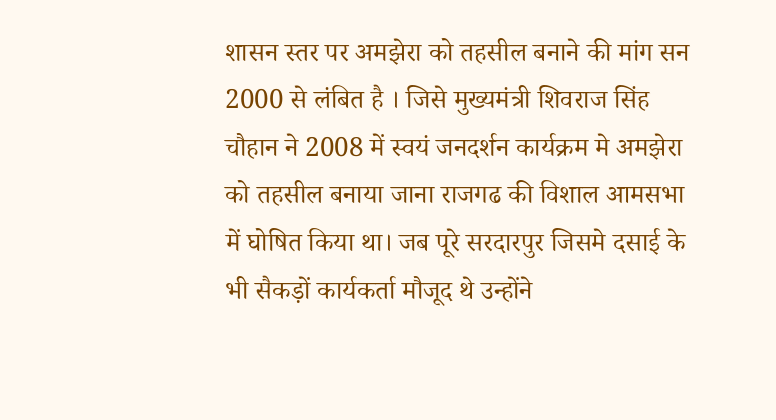शासन स्तर पर अमझेरा को तहसील बनाने की मांग सन 2000 से लंबित है । जिसे मुख्यमंत्री शिवराज सिंह चौहान ने 2008 में स्वयं जनदर्शन कार्यक्रम मे अमझेरा को तहसील बनाया जाना राजगढ की विशाल आमसभा में घोषित किया था। जब पूरे सरदारपुर जिसमे दसाई के भी सैकड़ों कार्यकर्ता मौजूद थे उन्होंने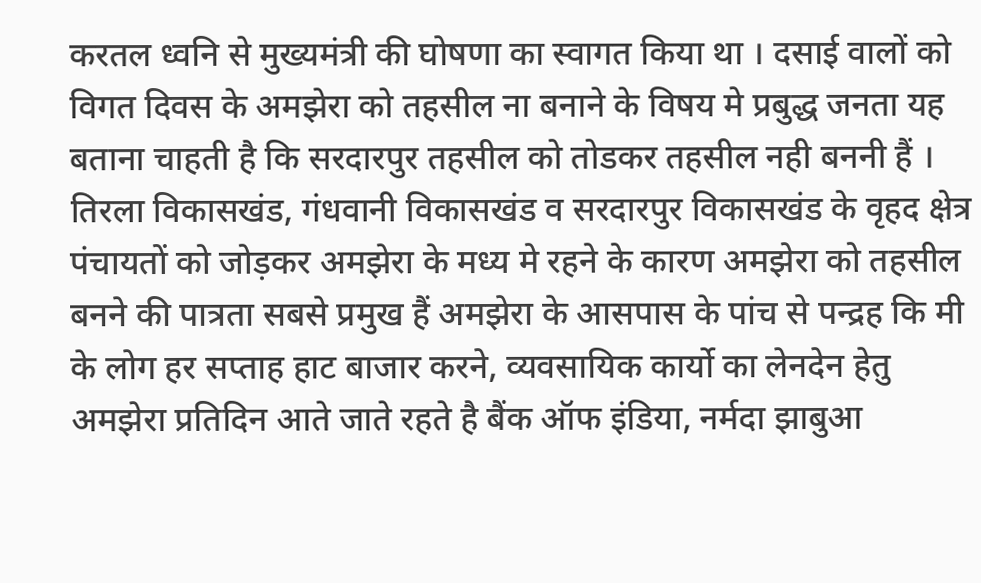करतल ध्वनि से मुख्यमंत्री की घोषणा का स्वागत किया था । दसाई वालों को विगत दिवस के अमझेरा को तहसील ना बनाने के विषय मे प्रबुद्ध जनता यह बताना चाहती है कि सरदारपुर तहसील को तोडकर तहसील नही बननी हैं । तिरला विकासखंड, गंधवानी विकासखंड व सरदारपुर विकासखंड के वृहद क्षेत्र पंचायतों को जोड़कर अमझेरा के मध्य मे रहने के कारण अमझेरा को तहसील बनने की पात्रता सबसे प्रमुख हैं अमझेरा के आसपास के पांच से पन्द्रह कि मी के लोग हर सप्ताह हाट बाजार करने, व्यवसायिक कार्यो का लेनदेन हेतु अमझेरा प्रतिदिन आते जाते रहते है बैंक ऑफ इंडिया, नर्मदा झाबुआ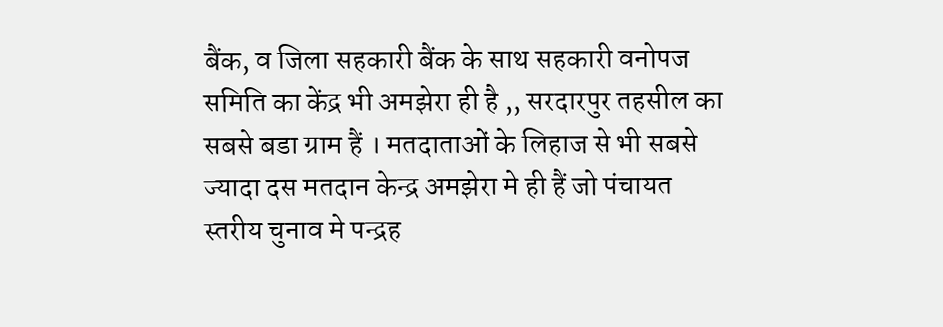बैंक, व जिला सहकारी बैंक के साथ सहकारी वनोपज समिति का केंद्र भी अमझेरा ही है ,, सरदारपुर तहसील का सबसे बडा ग्राम हैं । मतदाताओं के लिहाज से भी सबसे ज्यादा दस मतदान केन्द्र अमझेरा मे ही हैं जो पंचायत स्तरीय चुनाव मे पन्द्रह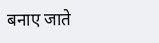बनाए जाते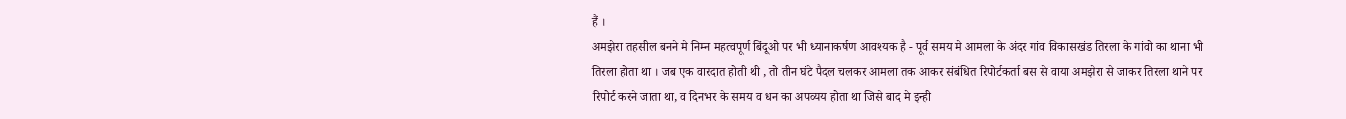हैं ।
अमझेरा तहसील बनने मे निम्न महत्वपूर्ण बिंदूओ पर भी ध्यानाकर्षण आवश्यक है - पूर्व समय मे आमला के अंदर गांव विकासखंड तिरला के गांवो का थाना भी तिरला होता था । जब एक वारदात होती थी , तो तीन घंटे पैदल चलकर आमला तक आकर संबंधित रिपोर्टकर्ता बस से वाया अमझेरा से जाकर तिरला थाने पर रिपोर्ट करने जाता था, व दिनभर के समय व धन का अपव्यय होता था जिसे बाद मे इन्ही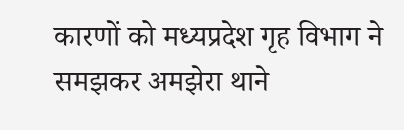कारणों को मध्यप्रदेश गृह विभाग ने समझकर अमझेरा थाने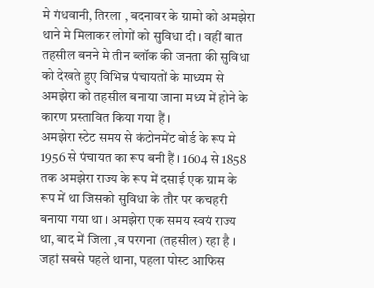मे गंधवानी, तिरला , बदनावर के ग्रामो को अमझेरा थाने मे मिलाकर लोगों को सुविधा दी । वहीं बात तहसील बनने मे तीन ब्लॉक की जनता की सुविधा को देखते हुए विभिन्न पंचायतों के माध्यम से अमझेरा को तहसील बनाया जाना मध्य में होने के कारण प्रस्तावित किया गया हैं ।
अमझेरा स्टेट समय से कंटोनमेंट बोर्ड के रूप मे 1956 से पंचायत का रूप बनी हैं । 1604 से 1858 तक अमझेरा राज्य के रूप में दसाई एक ग्राम के रूप में था जिसको सुविधा के तौर पर कचहरी बनाया गया था । अमझेरा एक समय स्वयं राज्य था, बाद में जिला ,व परगना (तहसील) रहा है । जहां सबसे पहले थाना, पहला पोस्ट आफिस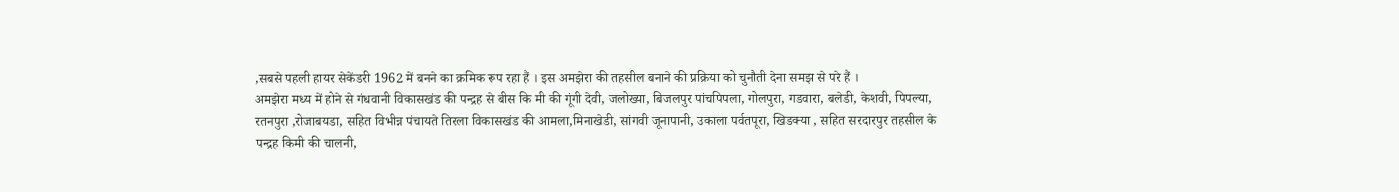,सबसे पहली हायर सेकेंडरी 1962 में बनने का क्रमिक रूप रहा हैं । इस अमझेरा की तहसील बनाने की प्रक्रिया को चुनौती देना समझ से परे हैं ।
अमझेरा मध्य में होने से गंधवानी विकासखंड की पन्द्रह से बीस कि मी की गूंगी देवी, जलोख्या, बिजलपुर पांचपिपला, गोलपुरा, गडवारा, बलेडी, केशवी, पिपल्या, रतनपुरा ,रोजाबयडा, सहित विभीन्न पंचायते तिरला विकासखंड की आमला,मिनाखेडी, सांगवी जूनापानी, उकाला पर्वतपूरा, खिडक्या , सहित सरदारपुर तहसील के पन्द्रह किमी की चालनी,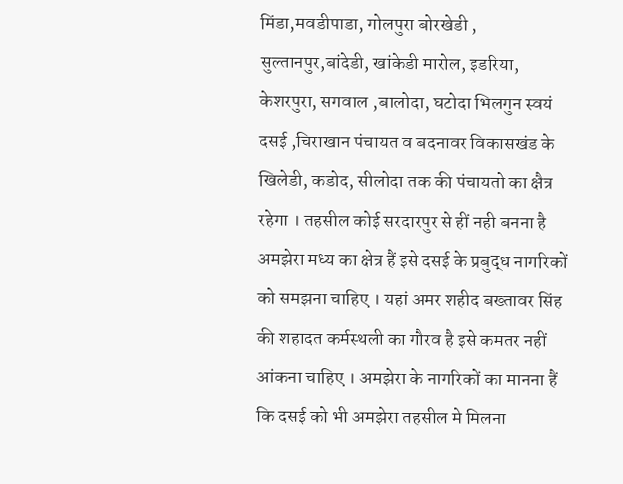मिंडा,मवडीपाडा, गोलपुरा बोरखेडी , सुल्तानपुर,बांदेडी, खांकेडी मारोल, इडरिया, केशरपुरा, सगवाल ,बालोदा, घटोदा भिलगुन स्वयं दसई ,चिराखान पंचायत व बदनावर विकासखंड के खिलेडी, कडोद, सीलोदा तक की पंचायतो का क्षैत्र रहेगा । तहसील कोई सरदारपुर से हीं नही बनना है अमझेरा मध्य का क्षेत्र हैं इसे दसई के प्रबुद्ध नागरिकों को समझना चाहिए । यहां अमर शहीद बख्तावर सिंह की शहादत कर्मस्थली का गौरव है इसे कमतर नहीं आंकना चाहिए । अमझेरा के नागरिकों का मानना हैं कि दसई को भी अमझेरा तहसील मे मिलना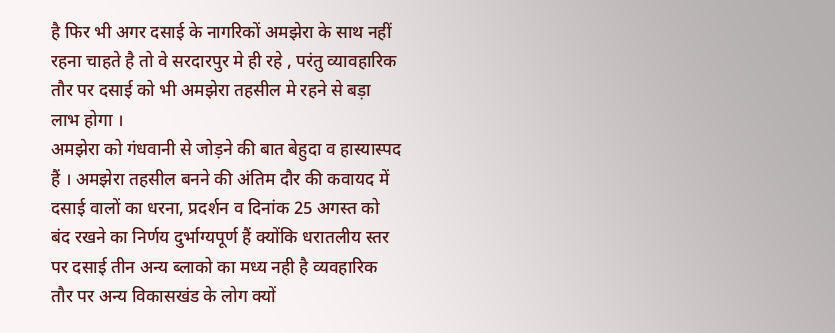है फिर भी अगर दसाई के नागरिकों अमझेरा के साथ नहीं रहना चाहते है तो वे सरदारपुर मे ही रहे , परंतु व्यावहारिक तौर पर दसाई को भी अमझेरा तहसील मे रहने से बड़ा लाभ होगा ।
अमझेरा को गंधवानी से जोड़ने की बात बेहुदा व हास्यास्पद हैं । अमझेरा तहसील बनने की अंतिम दौर की कवायद में दसाई वालों का धरना, प्रदर्शन व दिनांक 25 अगस्त को बंद रखने का निर्णय दुर्भाग्यपूर्ण हैं क्योंकि धरातलीय स्तर पर दसाई तीन अन्य ब्लाको का मध्य नही है व्यवहारिक तौर पर अन्य विकासखंड के लोग क्यों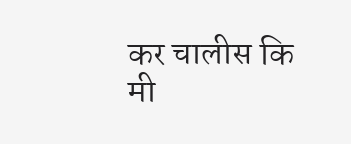कर चालीस कि मी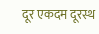दूर एकदम दूरस्थ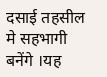दसाई तहसील मे सहभागी बनेंगे ।यह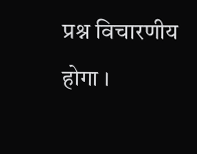प्रश्न विचारणीय होगा ।